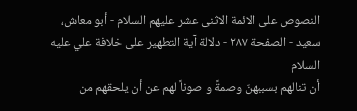النصوص على الائمة الاثنى عشر عليهم السلام - أبو معاش، سعيد - الصفحة ٢٨٧ - دلالة آية التطهير على خلافة علي عليه السلام
أن تنالهم بسببهنّ وصمةً و صوناً لهم عن أن يلحقهم من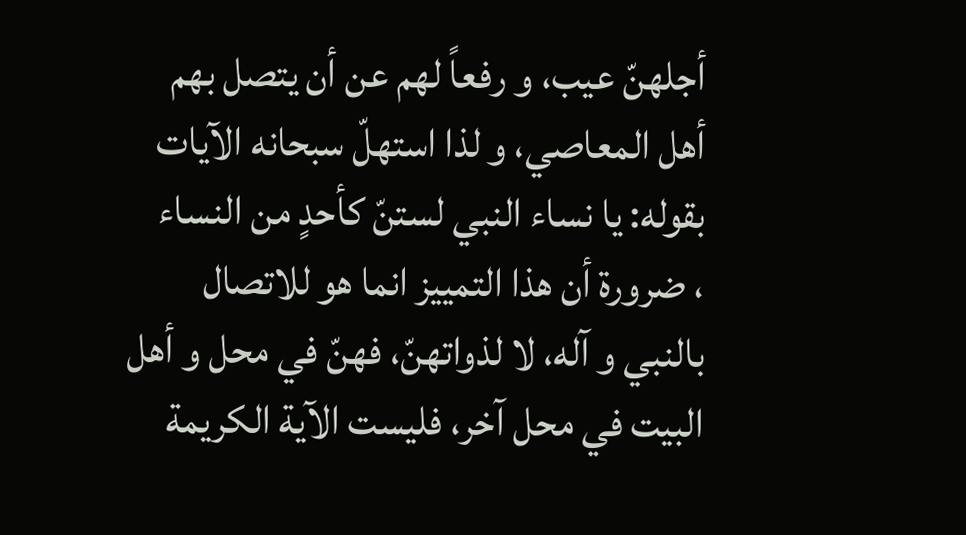أجلهنّ عيب، و رفعاً لهم عن أن يتصل بهم أهل المعاصي، و لذا استهلّ سبحانه الآيات بقوله: يا نساء النبي لستنّ كأحدٍ من النساء
، ضرورة أن هذا التمييز انما هو للاتصال بالنبي و آله، لا لذواتهنّ، فهنّ في محل و أهل البيت في محل آخر، فليست الآية الكريمة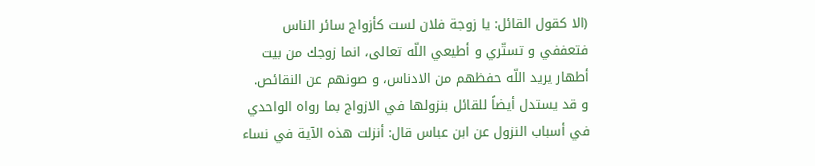(الا كقول القائل: يا زوجة فلان لست كأزواج سائر الناس فتعففي و تستّري و أطيعي اللّه تعالى، انما زوجك من بيت أطهار يريد اللّه حفظهم من الادناس، و صونهم عن النقائص.
و قد يستدل أيضاً للقائل بنزولها في الازواج بما رواه الواحدي في أسباب النزول عن ابن عباس قال: أنزلت هذه الآية في نساء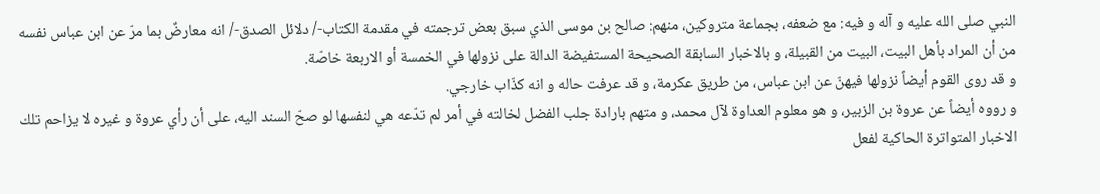النبي صلى الله عليه و آله و فيه: مع ضعفه، بجماعة متروكين، منهم: صالح بن موسى الذي سبق بعض ترجمته في مقدمة الكتاب-/ دلائل الصدق-/ انه معارضٌ بما مرّ عن ابن عباس نفسه من أن المراد بأهل البيت، البيت من القبيلة، و بالاخبار السابقة الصحيحة المستفيضة الدالة على نزولها في الخمسة أو الاربعة خاصّة.
و قد روى القوم أيضاً نزولها فيهنّ عن ابن عباس، من طريق عكرمة، و قد عرفت حاله و انه كذّاب خارجي.
و رووه أيضاً عن عروة بن الزبير، و هو معلوم العداوة لآل محمد، و متهم بارادة جلب الفضل لخالته في أمر لم تدّعه هي لنفسها لو صحّ السند اليه، على أن رأي عروة و غيره لا يزاحم تلك الاخبار المتواترة الحاكية لفعل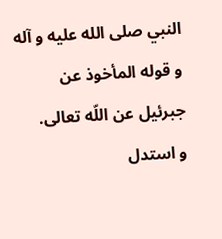النبي صلى الله عليه و آله و قوله المأخوذ عن جبرئيل عن اللّه تعالى.
و استدل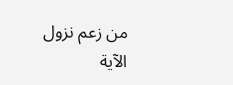من زعم نزول الآية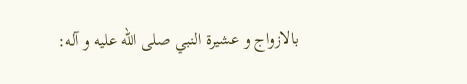بالازواج و عشيرة النبي صلى الله عليه و آله: